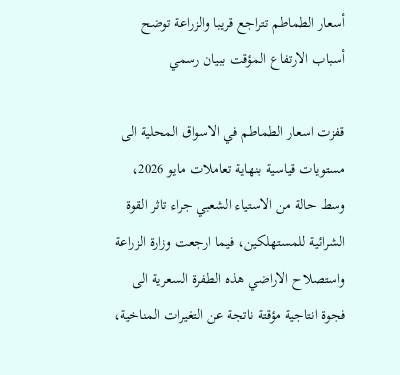أسعار الطماطم تتراجع قريبا والزراعة توضح أسباب الارتفاع المؤقت ببيان رسمي

قفزت اسعار الطماطم في الاسواق المحلية الى مستويات قياسية بنهاية تعاملات مايو 2026، وسط حالة من الاستياء الشعبي جراء تاثر القوة الشرائية للمستهلكين، فيما ارجعت وزارة الزراعة واستصلاح الاراضي هذه الطفرة السعرية الى فجوة انتاجية مؤقتة ناتجة عن التغيرات المناخية،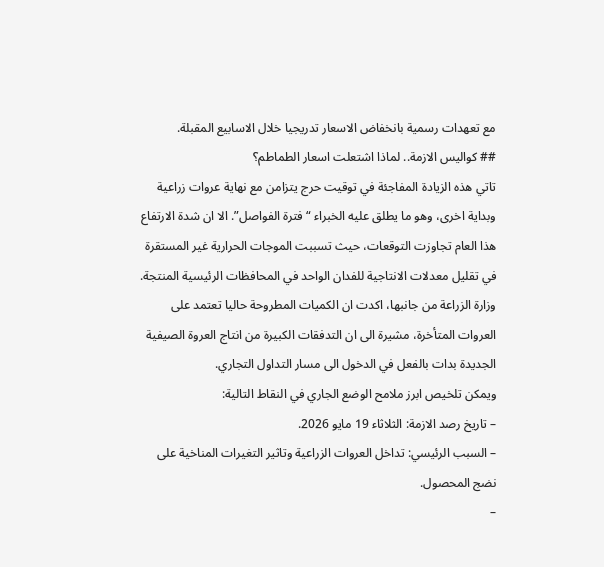مع تعهدات رسمية بانخفاض الاسعار تدريجيا خلال الاسابيع المقبلة.
## كواليس الازمة.. لماذا اشتعلت اسعار الطماطم؟
تاتي هذه الزيادة المفاجئة في توقيت حرج يتزامن مع نهاية عروات زراعية وبداية اخرى، وهو ما يطلق عليه الخبراء “فترة الفواصل”. الا ان شدة الارتفاع هذا العام تجاوزت التوقعات، حيث تسببت الموجات الحرارية غير المستقرة في تقليل معدلات الانتاجية للفدان الواحد في المحافظات الرئيسية المنتجة. وزارة الزراعة من جانبها، اكدت ان الكميات المطروحة حاليا تعتمد على العروات المتأخرة، مشيرة الى ان التدفقات الكبيرة من انتاج العروة الصيفية الجديدة بدات بالفعل في الدخول الى مسار التداول التجاري.
ويمكن تلخيص ابرز ملامح الوضع الجاري في النقاط التالية:
– تاريخ رصد الازمة: الثلاثاء 19 مايو 2026.
– السبب الرئيسي: تداخل العروات الزراعية وتاثير التغيرات المناخية على نضج المحصول.
–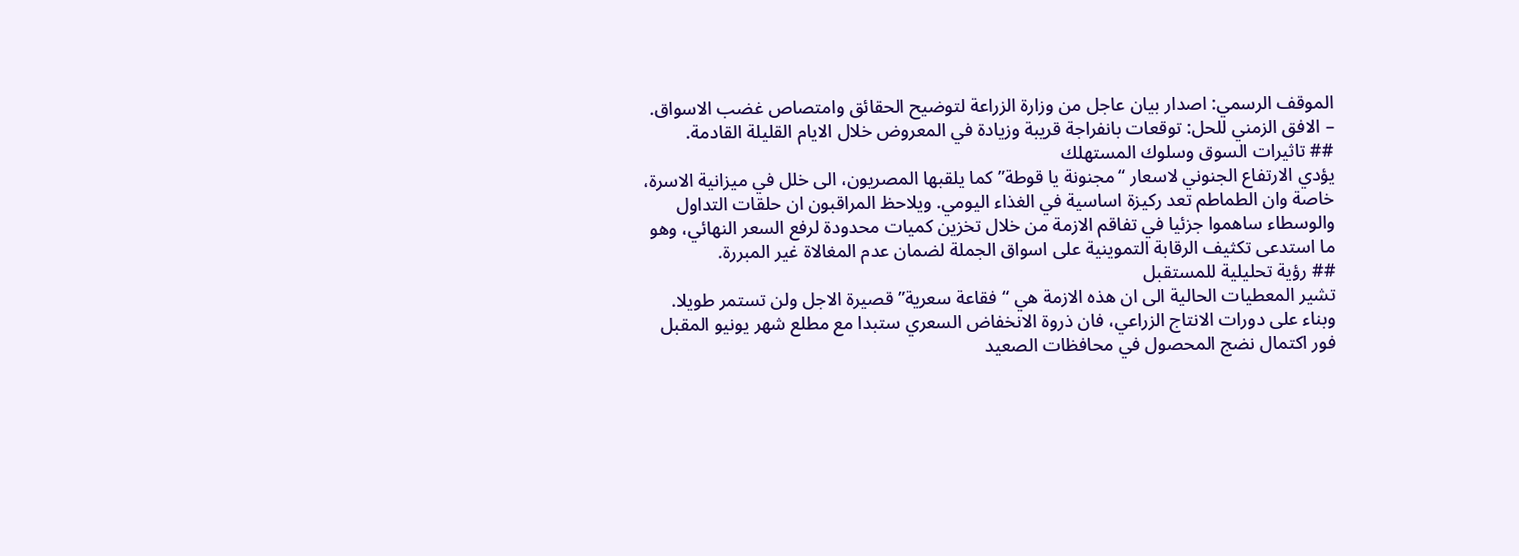الموقف الرسمي: اصدار بيان عاجل من وزارة الزراعة لتوضيح الحقائق وامتصاص غضب الاسواق.
– الافق الزمني للحل: توقعات بانفراجة قريبة وزيادة في المعروض خلال الايام القليلة القادمة.
## تاثيرات السوق وسلوك المستهلك
يؤدي الارتفاع الجنوني لاسعار “مجنونة يا قوطة” كما يلقبها المصريون، الى خلل في ميزانية الاسرة، خاصة وان الطماطم تعد ركيزة اساسية في الغذاء اليومي. ويلاحظ المراقبون ان حلقات التداول والوسطاء ساهموا جزئيا في تفاقم الازمة من خلال تخزين كميات محدودة لرفع السعر النهائي، وهو ما استدعى تكثيف الرقابة التموينية على اسواق الجملة لضمان عدم المغالاة غير المبررة.
## رؤية تحليلية للمستقبل
تشير المعطيات الحالية الى ان هذه الازمة هي “فقاعة سعرية” قصيرة الاجل ولن تستمر طويلا. وبناء على دورات الانتاج الزراعي، فان ذروة الانخفاض السعري ستبدا مع مطلع شهر يونيو المقبل فور اكتمال نضج المحصول في محافظات الصعيد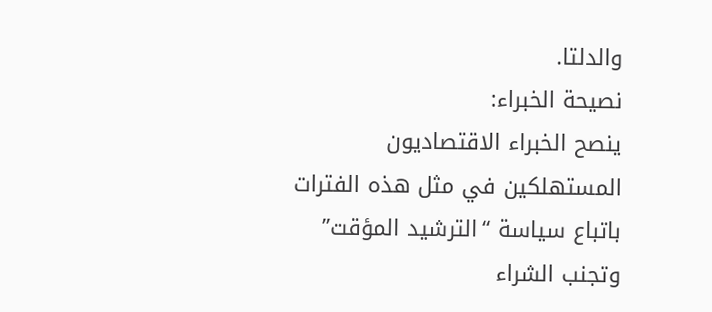والدلتا.
نصيحة الخبراء:
ينصح الخبراء الاقتصاديون المستهلكين في مثل هذه الفترات باتباع سياسة “الترشيد المؤقت” وتجنب الشراء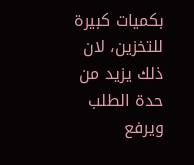بكميات كبيرة للتخزين، لان ذلك يزيد من حدة الطلب ويرفع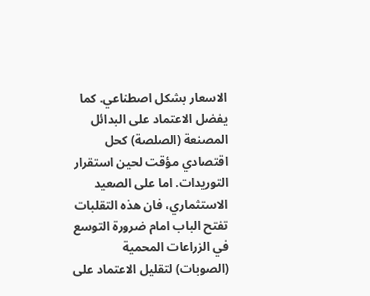الاسعار بشكل اصطناعي. كما يفضل الاعتماد على البدائل المصنعة (الصلصة) كحل اقتصادي مؤقت لحين استقرار التوريدات. اما على الصعيد الاستثماري، فان هذه التقلبات تفتح الباب امام ضرورة التوسع في الزراعات المحمية (الصوبات) لتقليل الاعتماد على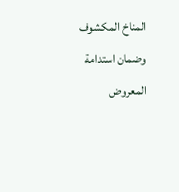المناخ المكشوف وضمان استدامة المعروض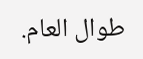طوال العام.